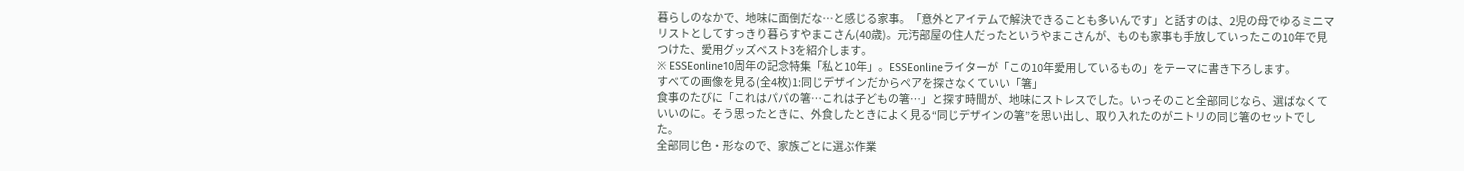暮らしのなかで、地味に面倒だな…と感じる家事。「意外とアイテムで解決できることも多いんです」と話すのは、2児の母でゆるミニマリストとしてすっきり暮らすやまこさん(40歳)。元汚部屋の住人だったというやまこさんが、ものも家事も手放していったこの10年で見つけた、愛用グッズベスト3を紹介します。
※ ESSEonline10周年の記念特集「私と10年」。ESSEonlineライターが「この10年愛用しているもの」をテーマに書き下ろします。
すべての画像を見る(全4枚)1:同じデザインだからペアを探さなくていい「箸」
食事のたびに「これはパパの箸…これは子どもの箸…」と探す時間が、地味にストレスでした。いっそのこと全部同じなら、選ばなくていいのに。そう思ったときに、外食したときによく見る“同じデザインの箸”を思い出し、取り入れたのがニトリの同じ箸のセットでした。
全部同じ色・形なので、家族ごとに選ぶ作業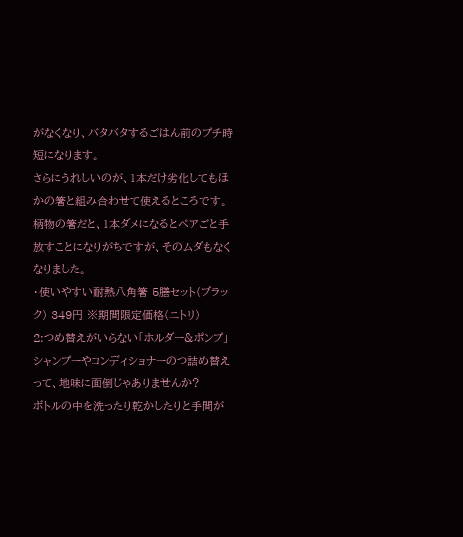がなくなり、バタバタするごはん前のプチ時短になります。
さらにうれしいのが、1本だけ劣化してもほかの箸と組み合わせて使えるところです。柄物の箸だと、1本ダメになるとペアごと手放すことになりがちですが、そのムダもなくなりました。
・使いやすい耐熱八角箸 5膳セット(ブラック) 349円 ※期間限定価格(ニトリ)
2:つめ替えがいらない「ホルダー&ポンプ」
シャンプーやコンディショナーのつ詰め替えって、地味に面倒じゃありませんか?
ボトルの中を洗ったり乾かしたりと手間が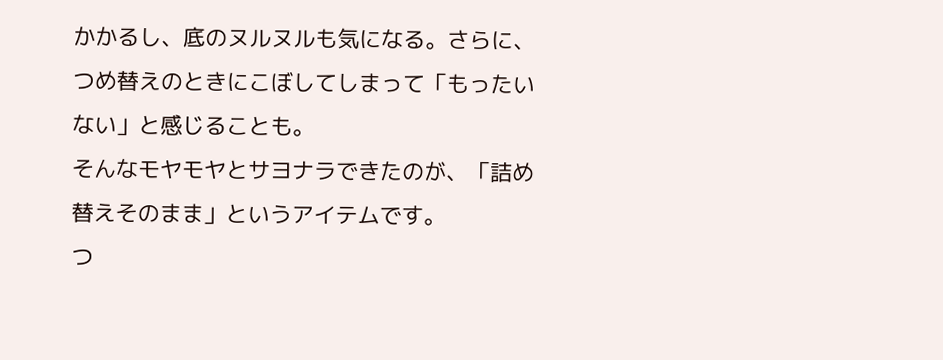かかるし、底のヌルヌルも気になる。さらに、つめ替えのときにこぼしてしまって「もったいない」と感じることも。
そんなモヤモヤとサヨナラできたのが、「詰め替えそのまま」というアイテムです。
つ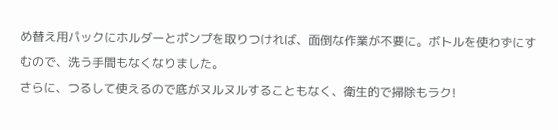め替え用パックにホルダーとポンプを取りつければ、面倒な作業が不要に。ボトルを使わずにすむので、洗う手間もなくなりました。
さらに、つるして使えるので底がヌルヌルすることもなく、衛生的で掃除もラク!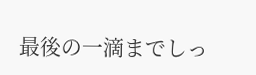最後の一滴までしっ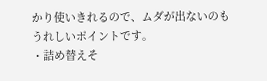かり使いきれるので、ムダが出ないのもうれしいポイントです。
・詰め替えそ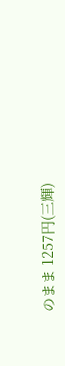のまま 1257円(三輝)